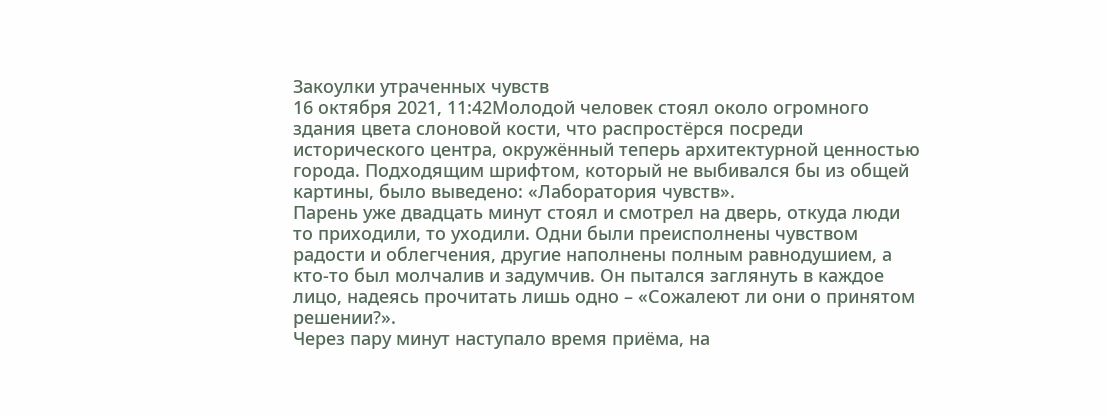Закоулки утраченных чувств
16 октября 2021, 11:42Молодой человек стоял около огромного здания цвета слоновой кости, что распростёрся посреди исторического центра, окружённый теперь архитектурной ценностью города. Подходящим шрифтом, который не выбивался бы из общей картины, было выведено: «Лаборатория чувств».
Парень уже двадцать минут стоял и смотрел на дверь, откуда люди то приходили, то уходили. Одни были преисполнены чувством радости и облегчения, другие наполнены полным равнодушием, а кто-то был молчалив и задумчив. Он пытался заглянуть в каждое лицо, надеясь прочитать лишь одно – «Сожалеют ли они о принятом решении?».
Через пару минут наступало время приёма, на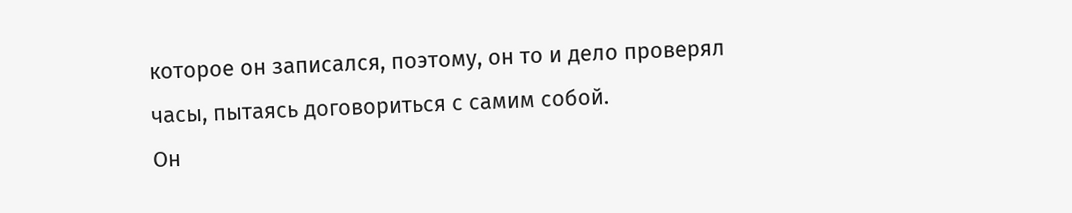которое он записался, поэтому, он то и дело проверял часы, пытаясь договориться с самим собой.
Он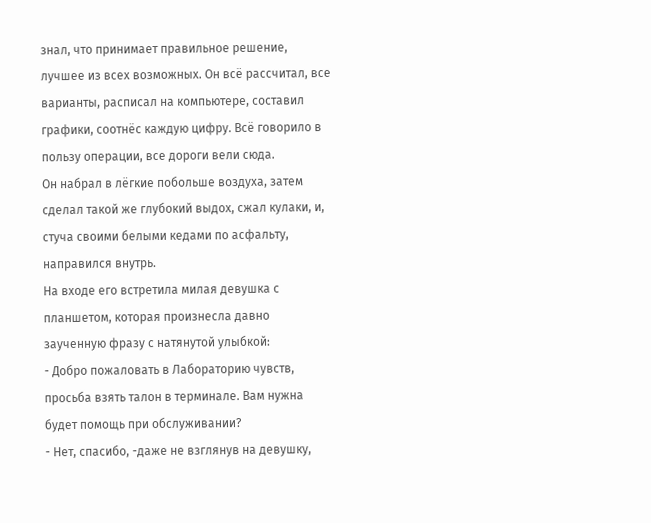знал, что принимает правильное решение, лучшее из всех возможных. Он всё рассчитал, все варианты, расписал на компьютере, составил графики, соотнёс каждую цифру. Всё говорило в пользу операции, все дороги вели сюда.
Он набрал в лёгкие побольше воздуха, затем сделал такой же глубокий выдох, сжал кулаки, и, стуча своими белыми кедами по асфальту, направился внутрь.
На входе его встретила милая девушка с планшетом, которая произнесла давно заученную фразу с натянутой улыбкой:
- Добро пожаловать в Лабораторию чувств, просьба взять талон в терминале. Вам нужна будет помощь при обслуживании?
- Нет, спасибо, -даже не взглянув на девушку,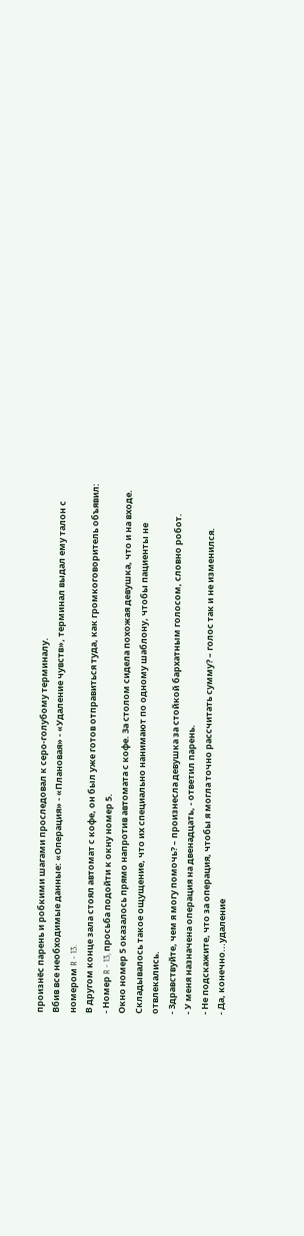произнёс парень и робкими шагами проследовал к серо-голубому терминалу.
Вбив все необходимые данные: «Операция» - «Плановая» - «Удаление чувств», терминал выдал ему талон с номером R - 13.
В другом конце зала стоял автомат с кофе, он был уже готов отправиться туда, как громкоговоритель объявил:
- Номер R - 13, просьба подойти к окну номер 5.
Окно номер 5 оказалось прямо напротив автомата с кофе. За столом сидела похожая девушка, что и на входе. Складывалось такое ощущение, что их специально нанимают по одному шаблону, чтобы пациенты не отвлекались.
- Здравствуйте, чем я могу помочь? – произнесла девушка за стойкой бархатным голосом, словно робот.
- У меня назначена операция на двенадцать, - ответил парень.
- Не подскажите, что за операция, чтобы я могла точно рассчитать сумму? – голос так и не изменился.
- Да, конечно...удаление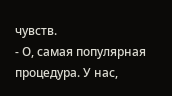чувств.
- О, самая популярная процедура. У нас,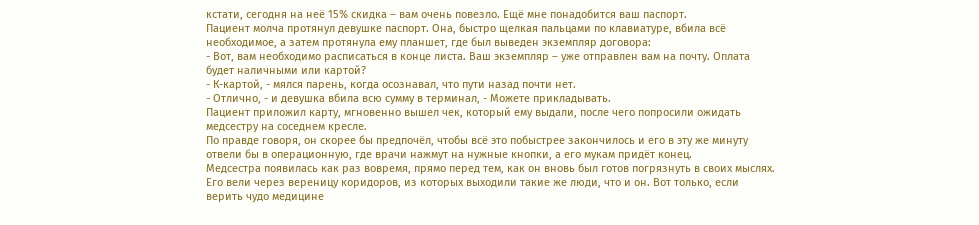кстати, сегодня на неё 15% скидка – вам очень повезло. Ещё мне понадобится ваш паспорт.
Пациент молча протянул девушке паспорт. Она, быстро щелкая пальцами по клавиатуре, вбила всё необходимое, а затем протянула ему планшет, где был выведен экземпляр договора:
- Вот, вам необходимо расписаться в конце листа. Ваш экземпляр – уже отправлен вам на почту. Оплата будет наличными или картой?
- К-картой, - мялся парень, когда осознавал, что пути назад почти нет.
- Отлично, - и девушка вбила всю сумму в терминал, - Можете прикладывать.
Пациент приложил карту, мгновенно вышел чек, который ему выдали, после чего попросили ожидать медсестру на соседнем кресле.
По правде говоря, он скорее бы предпочёл, чтобы всё это побыстрее закончилось и его в эту же минуту отвели бы в операционную, где врачи нажмут на нужные кнопки, а его мукам придёт конец.
Медсестра появилась как раз вовремя, прямо перед тем, как он вновь был готов погрязнуть в своих мыслях.
Его вели через вереницу коридоров, из которых выходили такие же люди, что и он. Вот только, если верить чудо медицине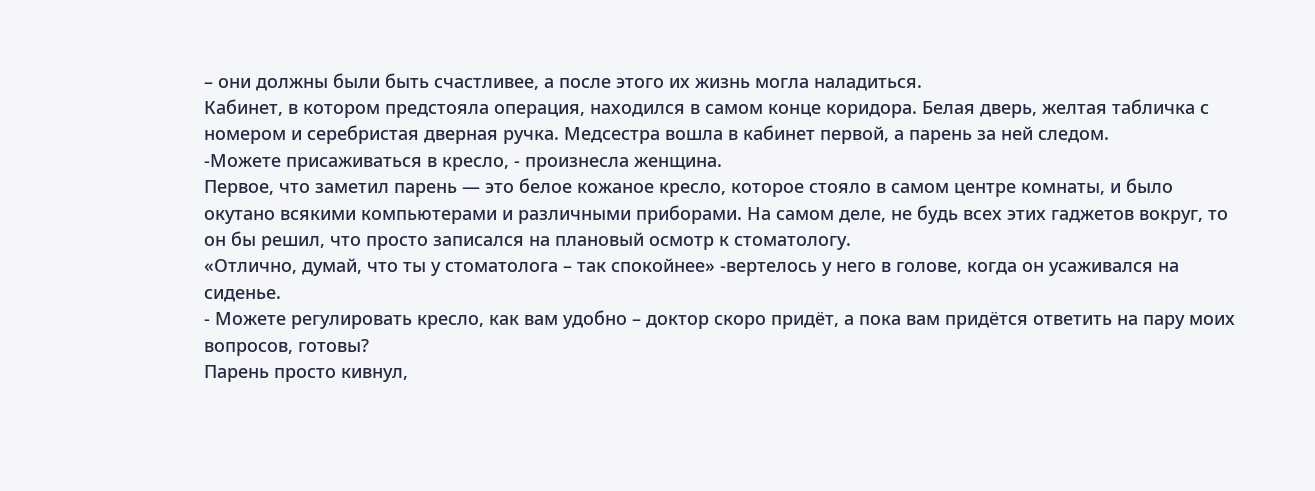– они должны были быть счастливее, а после этого их жизнь могла наладиться.
Кабинет, в котором предстояла операция, находился в самом конце коридора. Белая дверь, желтая табличка с номером и серебристая дверная ручка. Медсестра вошла в кабинет первой, а парень за ней следом.
-Можете присаживаться в кресло, - произнесла женщина.
Первое, что заметил парень — это белое кожаное кресло, которое стояло в самом центре комнаты, и было окутано всякими компьютерами и различными приборами. На самом деле, не будь всех этих гаджетов вокруг, то он бы решил, что просто записался на плановый осмотр к стоматологу.
«Отлично, думай, что ты у стоматолога – так спокойнее» -вертелось у него в голове, когда он усаживался на сиденье.
- Можете регулировать кресло, как вам удобно – доктор скоро придёт, а пока вам придётся ответить на пару моих вопросов, готовы?
Парень просто кивнул,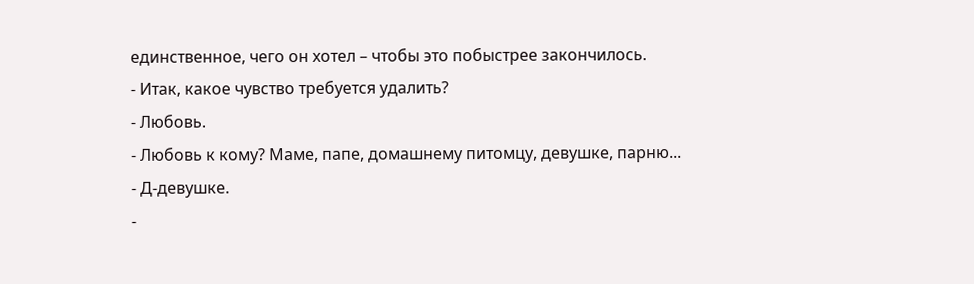единственное, чего он хотел – чтобы это побыстрее закончилось.
- Итак, какое чувство требуется удалить?
- Любовь.
- Любовь к кому? Маме, папе, домашнему питомцу, девушке, парню...
- Д-девушке.
-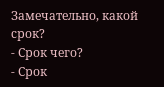Замечательно, какой срок?
- Срок чего?
- Срок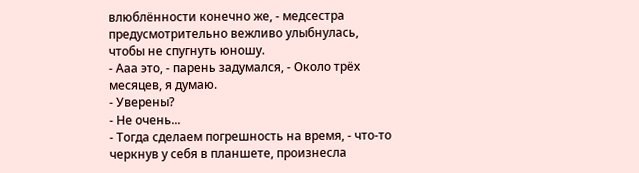влюблённости конечно же, - медсестра предусмотрительно вежливо улыбнулась, чтобы не спугнуть юношу.
- Ааа это, - парень задумался, - Около трёх месяцев, я думаю.
- Уверены?
- Не очень...
- Тогда сделаем погрешность на время, - что-то черкнув у себя в планшете, произнесла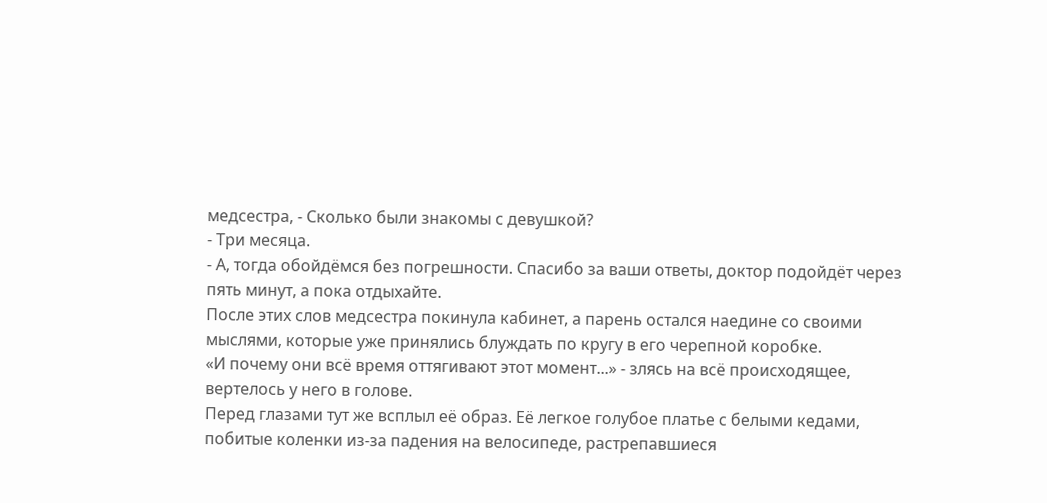медсестра, - Сколько были знакомы с девушкой?
- Три месяца.
- А, тогда обойдёмся без погрешности. Спасибо за ваши ответы, доктор подойдёт через пять минут, а пока отдыхайте.
После этих слов медсестра покинула кабинет, а парень остался наедине со своими мыслями, которые уже принялись блуждать по кругу в его черепной коробке.
«И почему они всё время оттягивают этот момент...» - злясь на всё происходящее, вертелось у него в голове.
Перед глазами тут же всплыл её образ. Её легкое голубое платье с белыми кедами, побитые коленки из-за падения на велосипеде, растрепавшиеся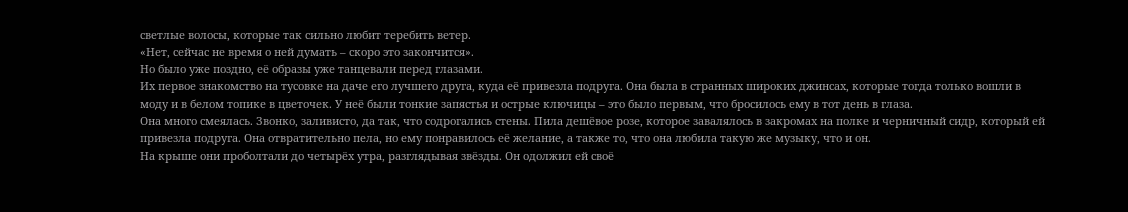светлые волосы, которые так сильно любит теребить ветер.
«Нет, сейчас не время о ней думать – скоро это закончится».
Но было уже поздно, её образы уже танцевали перед глазами.
Их первое знакомство на тусовке на даче его лучшего друга, куда её привезла подруга. Она была в странных широких джинсах, которые тогда только вошли в моду и в белом топике в цветочек. У неё были тонкие запястья и острые ключицы – это было первым, что бросилось ему в тот день в глаза.
Она много смеялась. Звонко, заливисто, да так, что содрогались стены. Пила дешёвое розе, которое завалялось в закромах на полке и черничный сидр, который ей привезла подруга. Она отвратительно пела, но ему понравилось её желание, а также то, что она любила такую же музыку, что и он.
На крыше они проболтали до четырёх утра, разглядывая звёзды. Он одолжил ей своё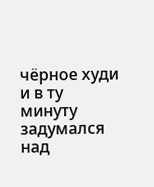чёрное худи и в ту минуту задумался над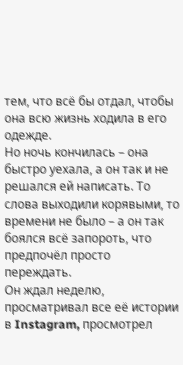тем, что всё бы отдал, чтобы она всю жизнь ходила в его одежде.
Но ночь кончилась – она быстро уехала, а он так и не решался ей написать. То слова выходили корявыми, то времени не было – а он так боялся всё запороть, что предпочёл просто переждать.
Он ждал неделю, просматривал все её истории в Instagram, просмотрел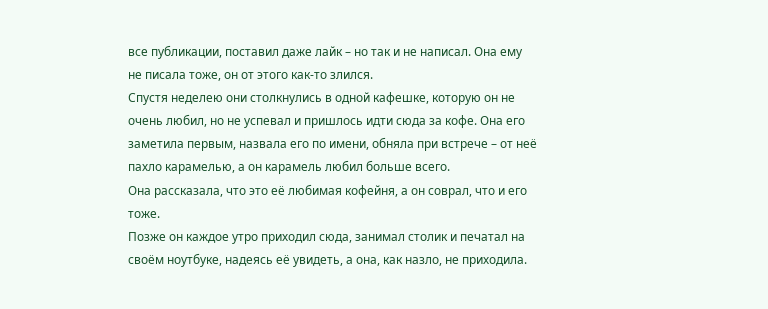все публикации, поставил даже лайк – но так и не написал. Она ему не писала тоже, он от этого как-то злился.
Спустя неделею они столкнулись в одной кафешке, которую он не очень любил, но не успевал и пришлось идти сюда за кофе. Она его заметила первым, назвала его по имени, обняла при встрече – от неё пахло карамелью, а он карамель любил больше всего.
Она рассказала, что это её любимая кофейня, а он соврал, что и его тоже.
Позже он каждое утро приходил сюда, занимал столик и печатал на своём ноутбуке, надеясь её увидеть, а она, как назло, не приходила.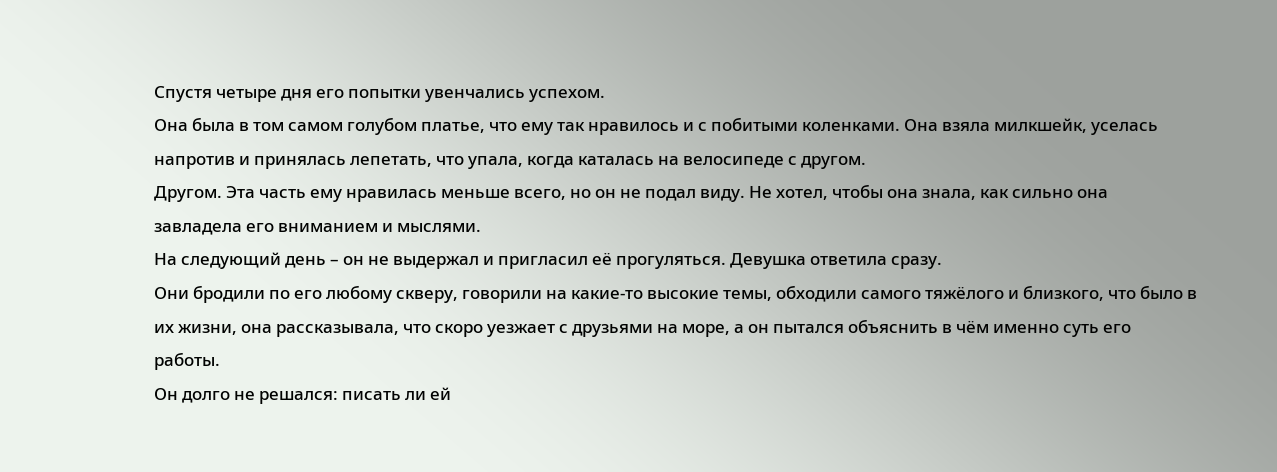Спустя четыре дня его попытки увенчались успехом.
Она была в том самом голубом платье, что ему так нравилось и с побитыми коленками. Она взяла милкшейк, уселась напротив и принялась лепетать, что упала, когда каталась на велосипеде с другом.
Другом. Эта часть ему нравилась меньше всего, но он не подал виду. Не хотел, чтобы она знала, как сильно она завладела его вниманием и мыслями.
На следующий день – он не выдержал и пригласил её прогуляться. Девушка ответила сразу.
Они бродили по его любому скверу, говорили на какие-то высокие темы, обходили самого тяжёлого и близкого, что было в их жизни, она рассказывала, что скоро уезжает с друзьями на море, а он пытался объяснить в чём именно суть его работы.
Он долго не решался: писать ли ей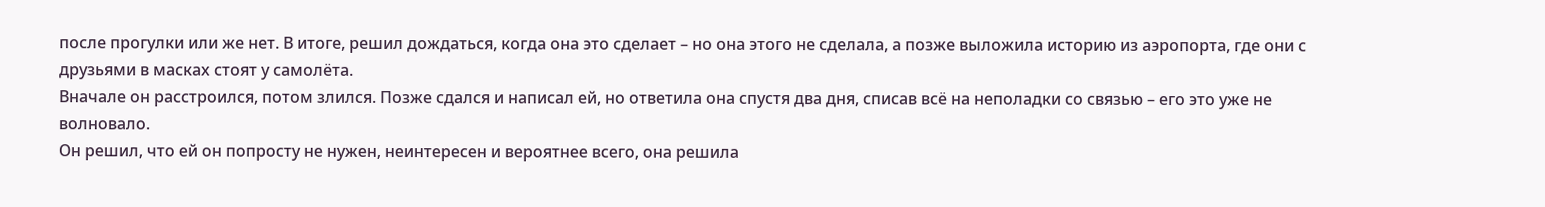после прогулки или же нет. В итоге, решил дождаться, когда она это сделает – но она этого не сделала, а позже выложила историю из аэропорта, где они с друзьями в масках стоят у самолёта.
Вначале он расстроился, потом злился. Позже сдался и написал ей, но ответила она спустя два дня, списав всё на неполадки со связью – его это уже не волновало.
Он решил, что ей он попросту не нужен, неинтересен и вероятнее всего, она решила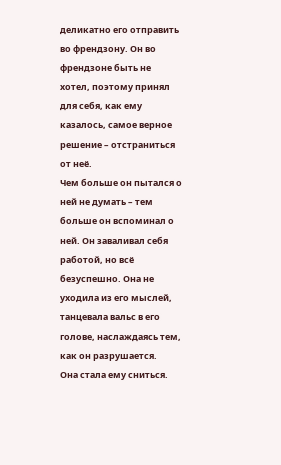деликатно его отправить во френдзону. Он во френдзоне быть не хотел, поэтому принял для себя, как ему казалось, самое верное решение – отстраниться от неё.
Чем больше он пытался о ней не думать – тем больше он вспоминал о ней. Он заваливал себя работой, но всё безуспешно. Она не уходила из его мыслей, танцевала вальс в его голове, наслаждаясь тем, как он разрушается.
Она стала ему сниться.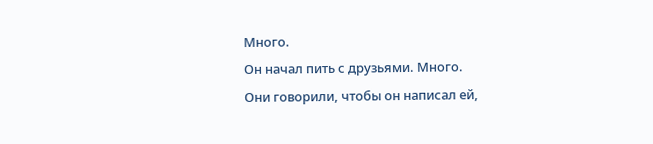Много.
Он начал пить с друзьями. Много.
Они говорили, чтобы он написал ей,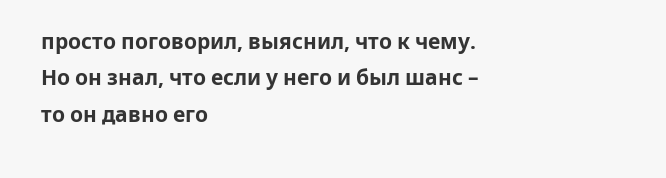просто поговорил, выяснил, что к чему. Но он знал, что если у него и был шанс – то он давно его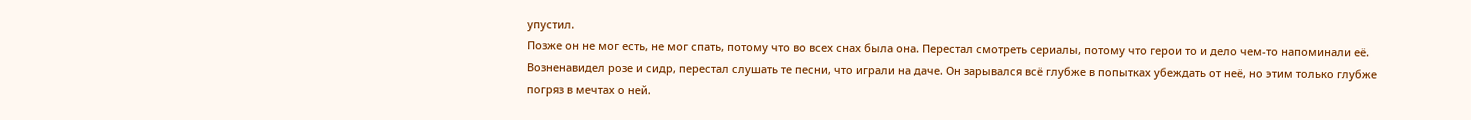упустил.
Позже он не мог есть, не мог спать, потому что во всех снах была она. Перестал смотреть сериалы, потому что герои то и дело чем-то напоминали её. Возненавидел розе и сидр, перестал слушать те песни, что играли на даче. Он зарывался всё глубже в попытках убеждать от неё, но этим только глубже погряз в мечтах о ней.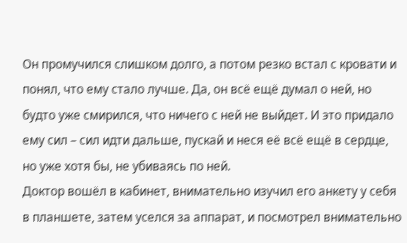Он промучился слишком долго, а потом резко встал с кровати и понял, что ему стало лучше. Да, он всё ещё думал о ней, но будто уже смирился, что ничего с ней не выйдет. И это придало ему сил – сил идти дальше, пускай и неся её всё ещё в сердце, но уже хотя бы, не убиваясь по ней.
Доктор вошёл в кабинет, внимательно изучил его анкету у себя в планшете, затем уселся за аппарат, и посмотрел внимательно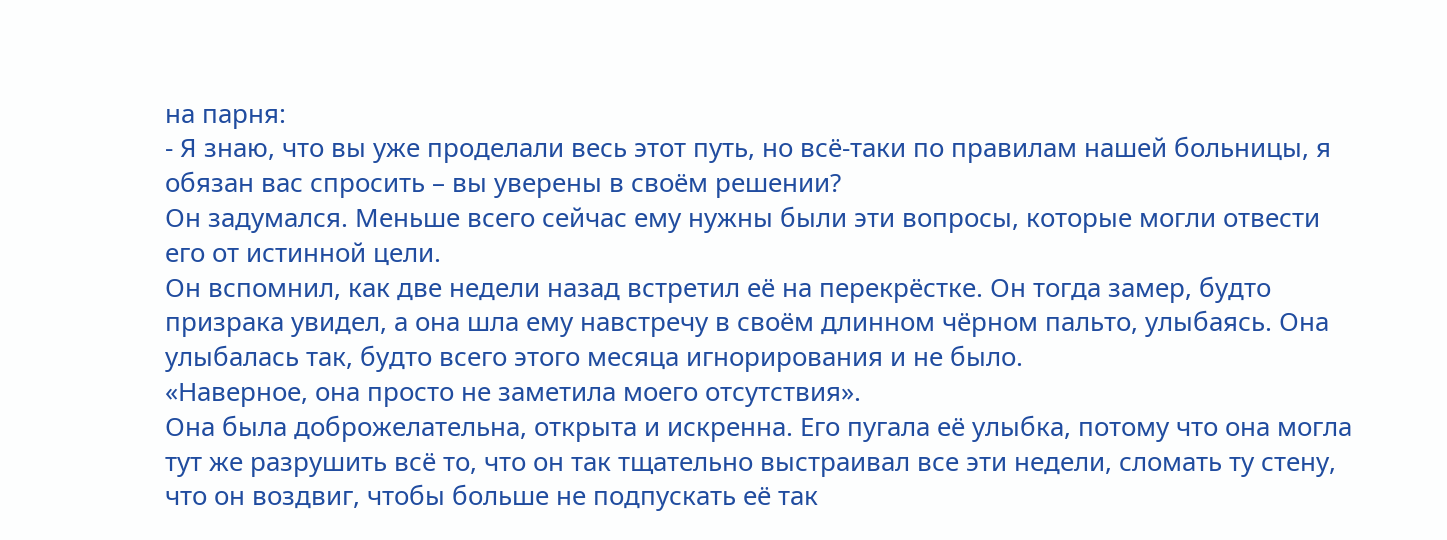на парня:
- Я знаю, что вы уже проделали весь этот путь, но всё-таки по правилам нашей больницы, я обязан вас спросить – вы уверены в своём решении?
Он задумался. Меньше всего сейчас ему нужны были эти вопросы, которые могли отвести его от истинной цели.
Он вспомнил, как две недели назад встретил её на перекрёстке. Он тогда замер, будто призрака увидел, а она шла ему навстречу в своём длинном чёрном пальто, улыбаясь. Она улыбалась так, будто всего этого месяца игнорирования и не было.
«Наверное, она просто не заметила моего отсутствия».
Она была доброжелательна, открыта и искренна. Его пугала её улыбка, потому что она могла тут же разрушить всё то, что он так тщательно выстраивал все эти недели, сломать ту стену, что он воздвиг, чтобы больше не подпускать её так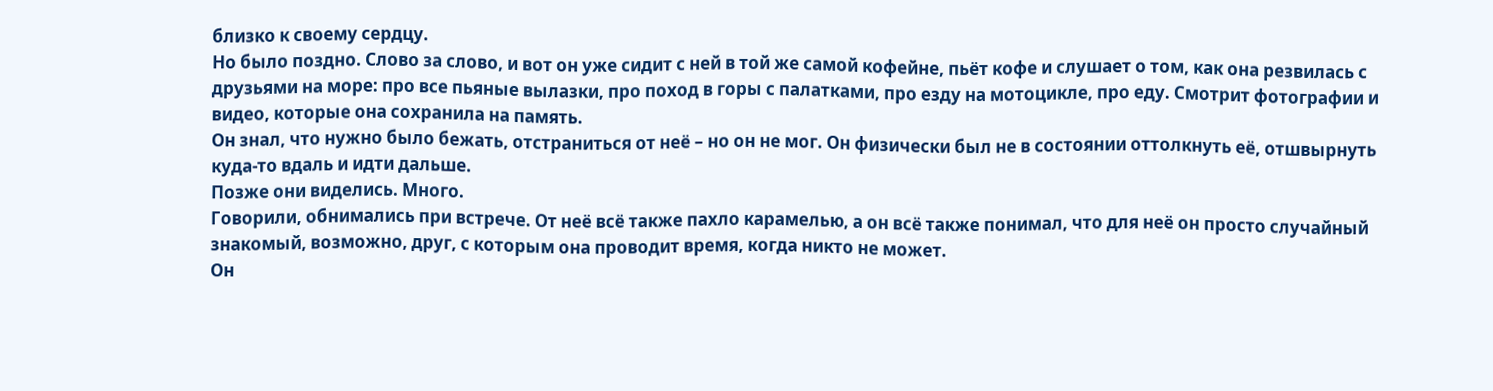близко к своему сердцу.
Но было поздно. Слово за слово, и вот он уже сидит с ней в той же самой кофейне, пьёт кофе и слушает о том, как она резвилась с друзьями на море: про все пьяные вылазки, про поход в горы с палатками, про езду на мотоцикле, про еду. Смотрит фотографии и видео, которые она сохранила на память.
Он знал, что нужно было бежать, отстраниться от неё – но он не мог. Он физически был не в состоянии оттолкнуть её, отшвырнуть куда-то вдаль и идти дальше.
Позже они виделись. Много.
Говорили, обнимались при встрече. От неё всё также пахло карамелью, а он всё также понимал, что для неё он просто случайный знакомый, возможно, друг, с которым она проводит время, когда никто не может.
Он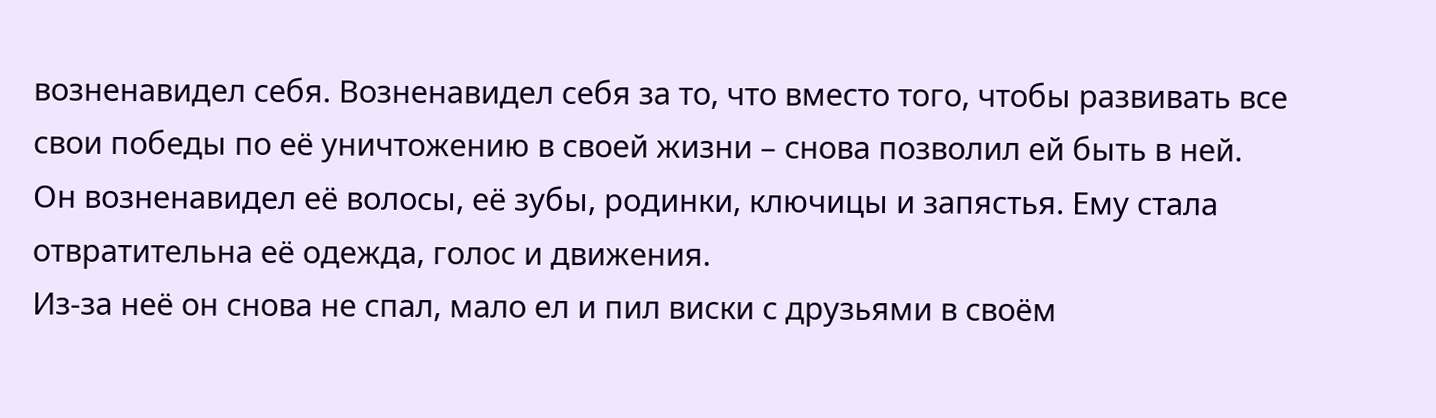возненавидел себя. Возненавидел себя за то, что вместо того, чтобы развивать все свои победы по её уничтожению в своей жизни – снова позволил ей быть в ней.
Он возненавидел её волосы, её зубы, родинки, ключицы и запястья. Ему стала отвратительна её одежда, голос и движения.
Из-за неё он снова не спал, мало ел и пил виски с друзьями в своём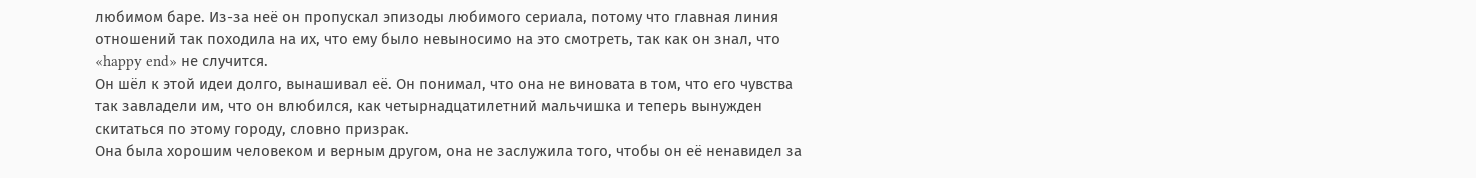любимом баре. Из-за неё он пропускал эпизоды любимого сериала, потому что главная линия отношений так походила на их, что ему было невыносимо на это смотреть, так как он знал, что «happy end» не случится.
Он шёл к этой идеи долго, вынашивал её. Он понимал, что она не виновата в том, что его чувства так завладели им, что он влюбился, как четырнадцатилетний мальчишка и теперь вынужден скитаться по этому городу, словно призрак.
Она была хорошим человеком и верным другом, она не заслужила того, чтобы он её ненавидел за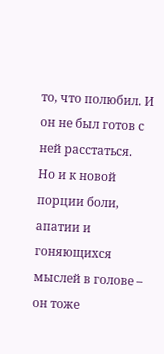то, что полюбил. И он не был готов с ней расстаться.
Но и к новой порции боли, апатии и гоняющихся мыслей в голове – он тоже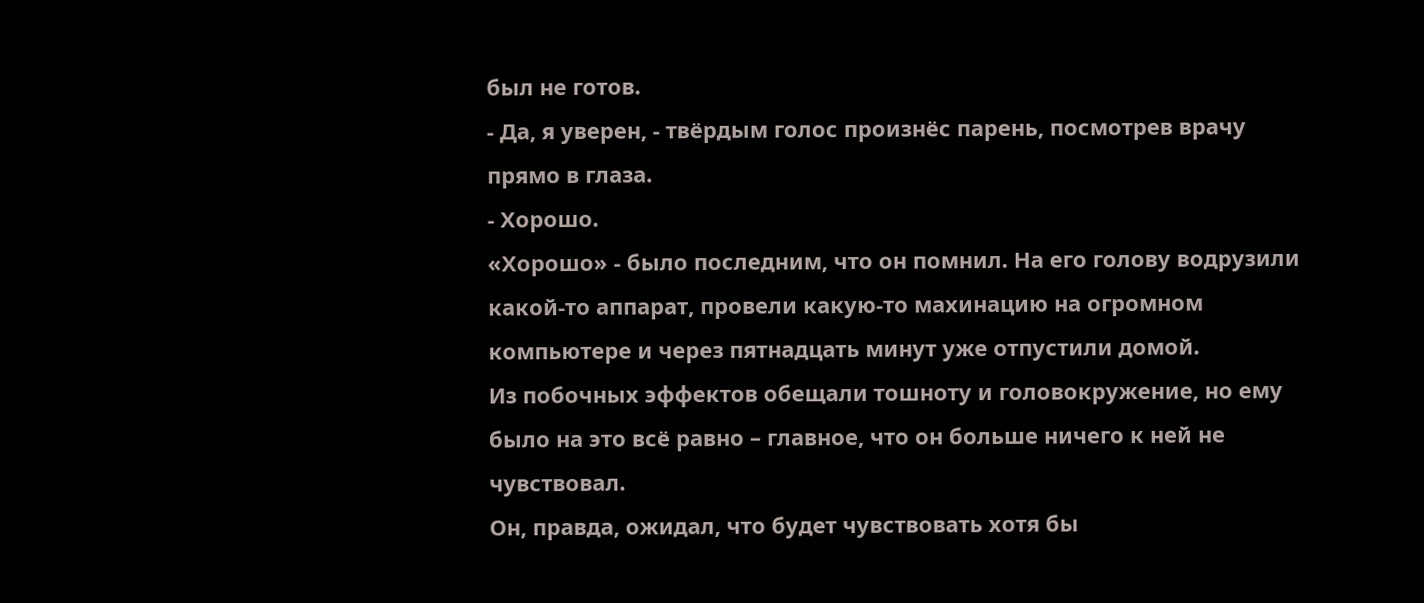был не готов.
- Да, я уверен, - твёрдым голос произнёс парень, посмотрев врачу прямо в глаза.
- Хорошо.
«Хорошо» - было последним, что он помнил. На его голову водрузили какой-то аппарат, провели какую-то махинацию на огромном компьютере и через пятнадцать минут уже отпустили домой.
Из побочных эффектов обещали тошноту и головокружение, но ему было на это всё равно – главное, что он больше ничего к ней не чувствовал.
Он, правда, ожидал, что будет чувствовать хотя бы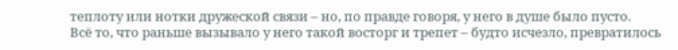теплоту или нотки дружеской связи – но, по правде говоря, у него в душе было пусто.
Всё то, что раньше вызывало у него такой восторг и трепет – будто исчезло, превратилось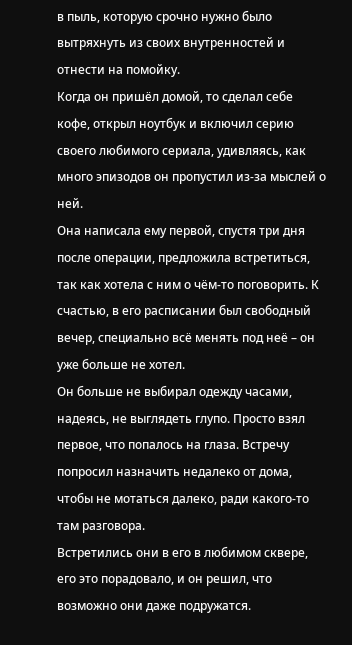в пыль, которую срочно нужно было вытряхнуть из своих внутренностей и отнести на помойку.
Когда он пришёл домой, то сделал себе кофе, открыл ноутбук и включил серию своего любимого сериала, удивляясь, как много эпизодов он пропустил из-за мыслей о ней.
Она написала ему первой, спустя три дня после операции, предложила встретиться, так как хотела с ним о чём-то поговорить. К счастью, в его расписании был свободный вечер, специально всё менять под неё – он уже больше не хотел.
Он больше не выбирал одежду часами, надеясь, не выглядеть глупо. Просто взял первое, что попалось на глаза. Встречу попросил назначить недалеко от дома, чтобы не мотаться далеко, ради какого-то там разговора.
Встретились они в его в любимом сквере, его это порадовало, и он решил, что возможно они даже подружатся.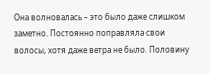Она волновалась – это было даже слишком заметно. Постоянно поправляла свои волосы, хотя даже ветра не было. Половину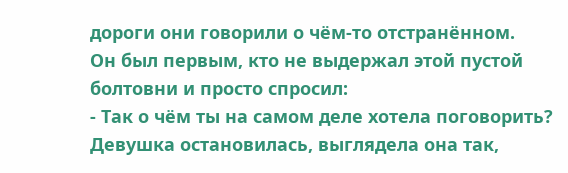дороги они говорили о чём-то отстранённом.
Он был первым, кто не выдержал этой пустой болтовни и просто спросил:
- Так о чём ты на самом деле хотела поговорить?
Девушка остановилась, выглядела она так,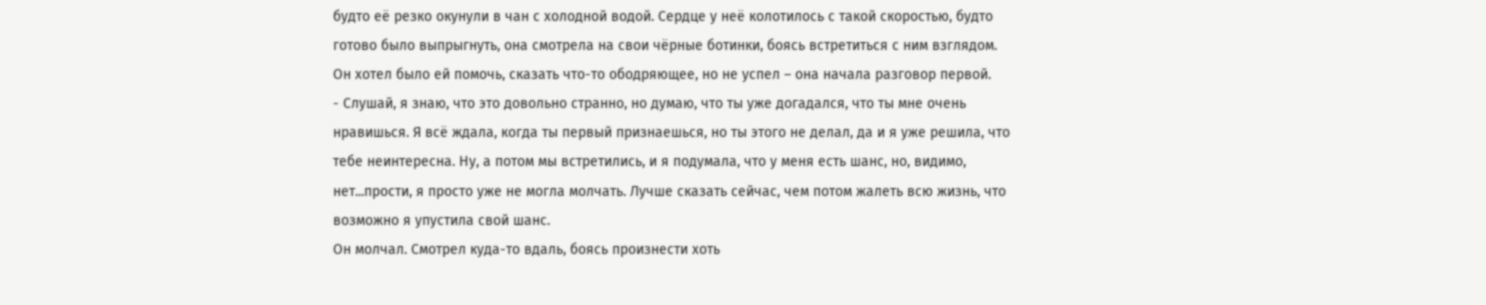будто её резко окунули в чан с холодной водой. Сердце у неё колотилось с такой скоростью, будто готово было выпрыгнуть, она смотрела на свои чёрные ботинки, боясь встретиться с ним взглядом.
Он хотел было ей помочь, сказать что-то ободряющее, но не успел – она начала разговор первой.
- Слушай, я знаю, что это довольно странно, но думаю, что ты уже догадался, что ты мне очень нравишься. Я всё ждала, когда ты первый признаешься, но ты этого не делал, да и я уже решила, что тебе неинтересна. Ну, а потом мы встретились, и я подумала, что у меня есть шанс, но, видимо, нет...прости, я просто уже не могла молчать. Лучше сказать сейчас, чем потом жалеть всю жизнь, что возможно я упустила свой шанс.
Он молчал. Смотрел куда-то вдаль, боясь произнести хоть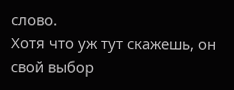слово.
Хотя что уж тут скажешь, он свой выбор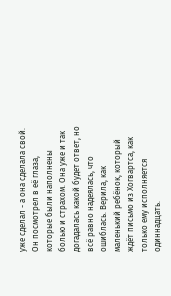уже сделал - а она сделала свой.
Он посмотрел в её глаза, которые были наполнены болью и страхом. Она уже и так догадалась какой будет ответ, но всё равно надеялась, что ошиблась. Верила, как маленький ребёнок, который ждёт письмо из Хогвартса, как только ему исполняется одиннадцать.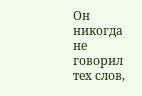Он никогда не говорил тех слов,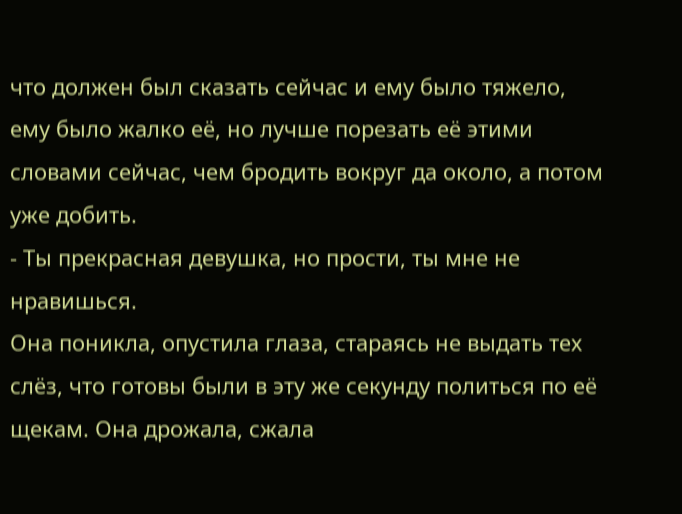что должен был сказать сейчас и ему было тяжело, ему было жалко её, но лучше порезать её этими словами сейчас, чем бродить вокруг да около, а потом уже добить.
- Ты прекрасная девушка, но прости, ты мне не нравишься.
Она поникла, опустила глаза, стараясь не выдать тех слёз, что готовы были в эту же секунду политься по её щекам. Она дрожала, сжала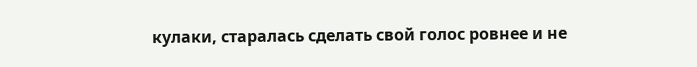кулаки, старалась сделать свой голос ровнее и не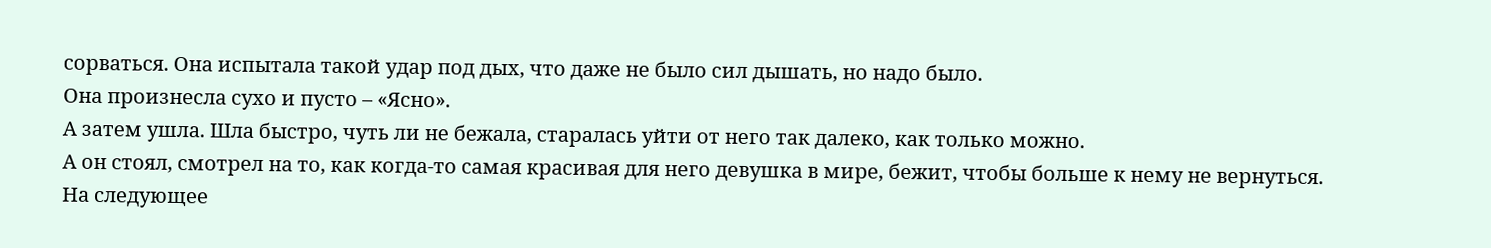сорваться. Она испытала такой удар под дых, что даже не было сил дышать, но надо было.
Она произнесла сухо и пусто – «Ясно».
А затем ушла. Шла быстро, чуть ли не бежала, старалась уйти от него так далеко, как только можно.
А он стоял, смотрел на то, как когда-то самая красивая для него девушка в мире, бежит, чтобы больше к нему не вернуться.
На следующее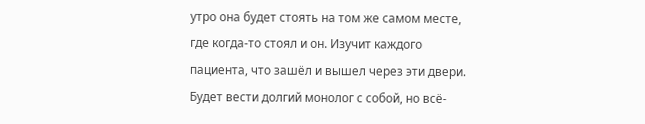утро она будет стоять на том же самом месте, где когда-то стоял и он. Изучит каждого пациента, что зашёл и вышел через эти двери. Будет вести долгий монолог с собой, но всё-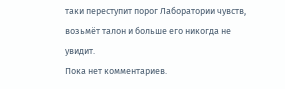таки переступит порог Лаборатории чувств, возьмёт талон и больше его никогда не увидит.
Пока нет комментариев.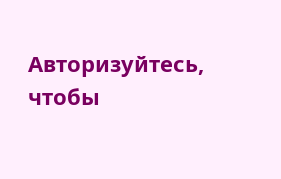Авторизуйтесь, чтобы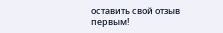оставить свой отзыв первым!